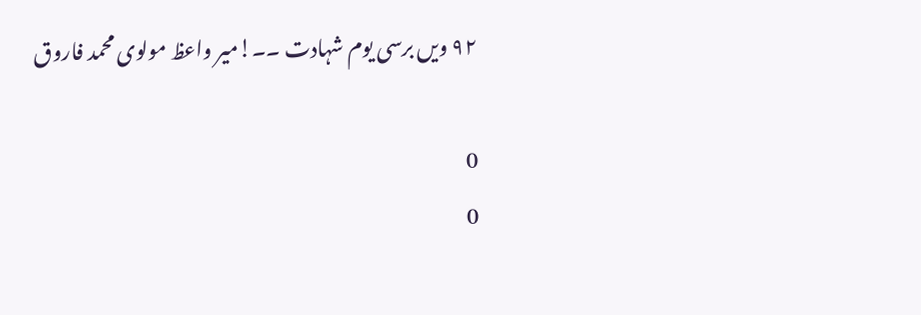۹۲ ویں برسی یوم شہادت ۔۔!میر واعظ مولوی محمد فاروق

0
0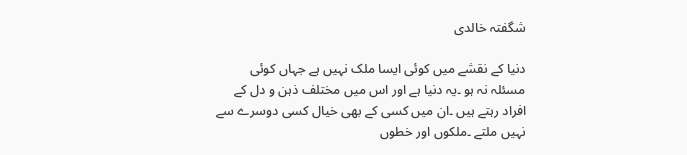شگفتہ خالدی

دنیا کے نقشے میں کوئی ایسا ملک نہیں ہے جہاں کوئی مسئلہ نہ ہو ۔یہ دنیا ہے اور اس میں مختلف ذہن و دل کے افراد رہتے ہیں ۔ان میں کسی کے بھی خیال کسی دوسرے سے نہیں ملتے ۔ملکوں اور خطوں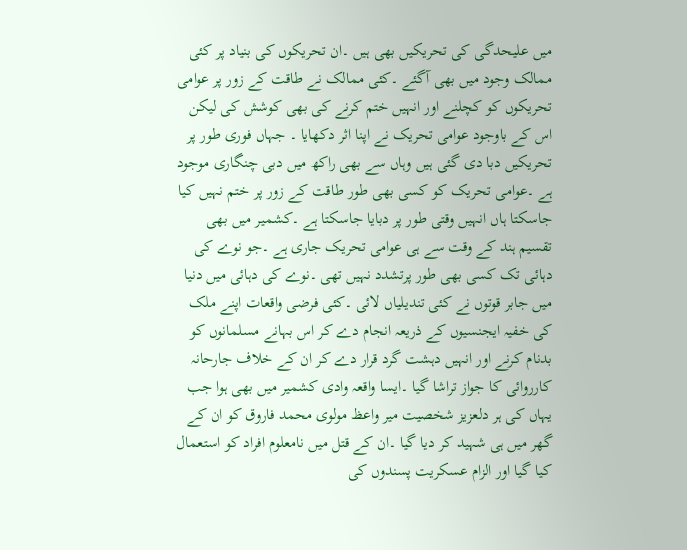میں علیحدگی کی تحریکیں بھی ہیں ۔ان تحریکوں کی بنیاد پر کئی ممالک وجود میں بھی آگئے ۔کئی ممالک نے طاقت کے زور پر عوامی تحریکوں کو کچلنے اور انہیں ختم کرنے کی بھی کوشش کی لیکن اس کے باوجود عوامی تحریک نے اپنا اثر دکھایا ۔ جہاں فوری طور پر تحریکیں دبا دی گئی ہیں وہاں سے بھی راکھ میں دبی چنگاری موجود ہے ۔عوامی تحریک کو کسی بھی طور طاقت کے زور پر ختم نہیں کیا جاسکتا ہاں انہیں وقتی طور پر دبایا جاسکتا ہے ۔کشمیر میں بھی تقسیم ہند کے وقت سے ہی عوامی تحریک جاری ہے ۔جو نوے کی دہائی تک کسی بھی طور پرتشدد نہیں تھی ۔نوے کی دہائی میں دنیا میں جابر قوتوں نے کئی تندیلیاں لائی ۔کئی فرضی واقعات اپنے ملک کی خفیہ ایجنسیوں کے ذریعہ انجام دے کر اس بہانے مسلمانوں کو بدنام کرنے اور انہیں دہشت گرد قرار دے کر ان کے خلاف جارحانہ کارروائی کا جواز تراشا گیا ۔ایسا واقعہ وادی کشمیر میں بھی ہوا جب یہاں کی ہر دلعزیز شخصیت میر واعظ مولوی محمد فاروق کو ان کے گھر میں ہی شہید کر دیا گیا ۔ان کے قتل میں نامعلوم افراد کو استعمال کیا گیا اور الزام عسکریت پسندوں کی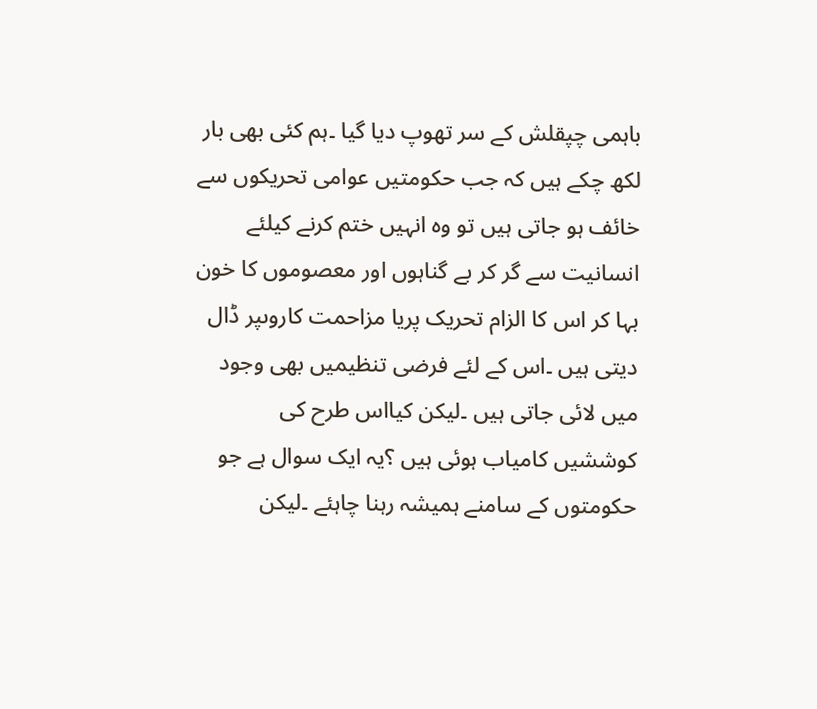باہمی چپقلش کے سر تھوپ دیا گیا ۔ہم کئی بھی بار لکھ چکے ہیں کہ جب حکومتیں عوامی تحریکوں سے خائف ہو جاتی ہیں تو وہ انہیں ختم کرنے کیلئے انسانیت سے گر کر بے گناہوں اور معصوموں کا خون بہا کر اس کا الزام تحریک پریا مزاحمت کاروںپر ڈال دیتی ہیں ۔اس کے لئے فرضی تنظیمیں بھی وجود میں لائی جاتی ہیں ۔لیکن کیااس طرح کی کوششیں کامیاب ہوئی ہیں ؟یہ ایک سوال ہے جو حکومتوں کے سامنے ہمیشہ رہنا چاہئے ۔لیکن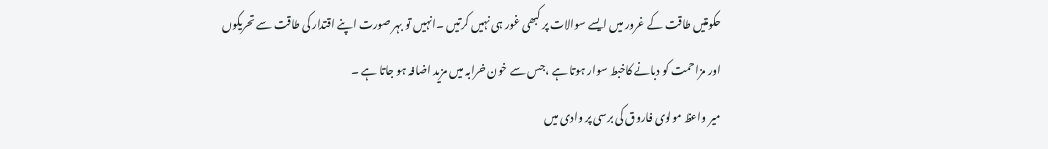حکومتیں طاقت کے غرور میں ایسے سوالات پر کبھی غور ہی نہیں کرتیں ۔انہیں تو بہر صورت اپنے اقتدار کی طاقت سے تحریکوں اور مزاحمت کو دبانے کاخبط سوار ہوتا ہے ،جس سے خون خرابہ میں مزید اضافہ ہو جاتا ہے ۔
میر واعظ مولوی فاروق کی برسی پر وادی میں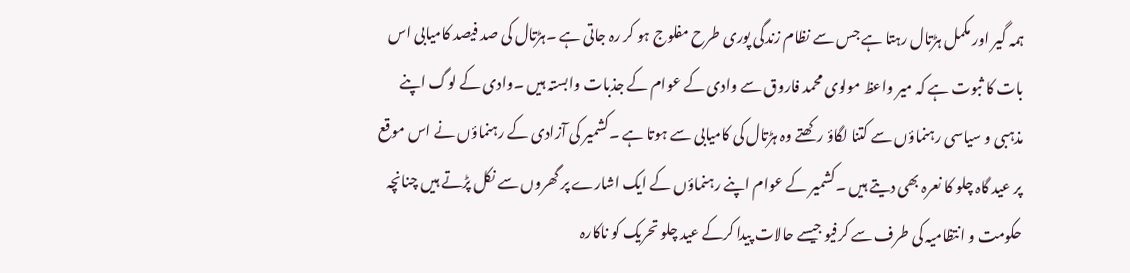ہمہ گیر اور مکمل ہڑتال رہتا ہے جس سے نظام زندگی پوری طرح مفلوج ہو کر رہ جاتی ہے ۔ہڑتال کی صد فیصد کامیابی اس بات کا ثبوت ہے کہ میر واعظ مولوی محمد فاروق سے وادی کے عوام کے جذبات وابستہ ہیں ۔وادی کے لوگ اپنے مذہبی و سیاسی رہنماؤں سے کتنا لگاؤ رکھتے وہ ہڑتال کی کامیابی سے ہوتا ہے ۔کشمیر کی آزادی کے رہنماؤں نے اس موقع پر عید گاہ چلو کا نعرہ بھی دیتے ہیں ۔کشمیر کے عوام اپنے رہنماؤں کے ایک اشارے پر گھروں سے نکل پڑتے ہیں چنانچہ حکومت و انتظامیہ کی طرف سے کرفیو جیسے حالات پیدا کرکے عید چلو تحریک کو ناکارہ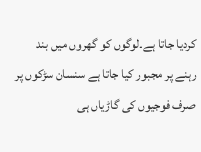کردیا جاتا ہے۔لوگوں کو گھروں میں بند رہنے پر مجبور کیا جاتا ہے سنسان سڑکوں پر صرف فوجیوں کی گاڑیاں ہی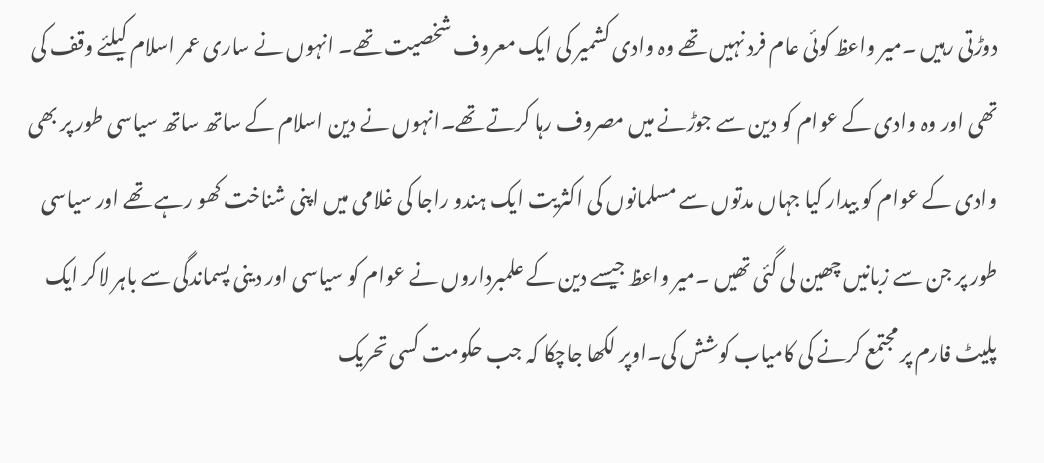دوڑتی رہیں ۔میر واعظ کوئی عام فرد نہیں تھے وہ وادی کشمیر کی ایک معروف شخصیت تھے۔ انہوں نے ساری عمر اسلام کیلئے وقف کی تھی اور وہ وادی کے عوام کو دین سے جوڑنے میں مصروف رہا کرتے تھے۔انہوں نے دین اسلام کے ساتھ ساتھ سیاسی طور پر بھی وادی کے عوام کو بیدار کیا جہاں مدتوں سے مسلمانوں کی اکثریت ایک ہندو راجا کی غلامی میں اپنی شناخت کھو رہے تھے اور سیاسی طور پر جن سے زبانیں چھین لی گئی تھیں ۔میر واعظ جیسے دین کے علمبرداروں نے عوام کو سیاسی اور دینی پسماندگی سے باہر لاکر ایک پلیٹ فارم پر مجتمع کرنے کی کامیاب کوشش کی۔اوپر لکھا جاچکا کہ جب حکومت کسی تحریک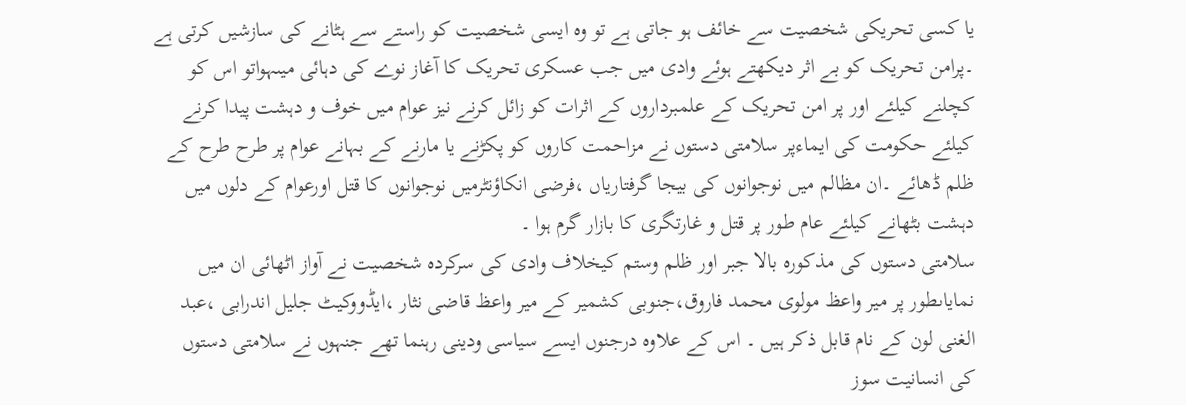یا کسی تحریکی شخصیت سے خائف ہو جاتی ہے تو وہ ایسی شخصیت کو راستے سے ہٹانے کی سازشیں کرتی ہے ۔پرامن تحریک کو بے اثر دیکھتے ہوئے وادی میں جب عسکری تحریک کا آغاز نوے کی دہائی میںہواتو اس کو کچلنے کیلئے اور پر امن تحریک کے علمبرداروں کے اثرات کو زائل کرنے نیز عوام میں خوف و دہشت پیدا کرنے کیلئے حکومت کی ایماءپر سلامتی دستوں نے مزاحمت کاروں کو پکڑنے یا مارنے کے بہانے عوام پر طرح طرح کے ظلم ڈھائے ۔ان مظالم میں نوجوانوں کی بیجا گرفتاریاں ،فرضی انکاؤنٹرمیں نوجوانوں کا قتل اورعوام کے دلوں میں
دہشت بٹھانے کیلئے عام طور پر قتل و غارتگری کا بازار گرم ہوا ۔
سلامتی دستوں کی مذکورہ بالا جبر اور ظلم وستم کیخلاف وادی کی سرکردہ شخصیت نے آواز اٹھائی ان میں نمایاںطور پر میر واعظ مولوی محمد فاروق،جنوبی کشمیر کے میر واعظ قاضی نثار ،ایڈووکیٹ جلیل اندرابی ،عبد الغنی لون کے نام قابل ذکر ہیں ۔ اس کے علاوہ درجنوں ایسے سیاسی ودینی رہنما تھے جنہوں نے سلامتی دستوں کی انسانیت سوز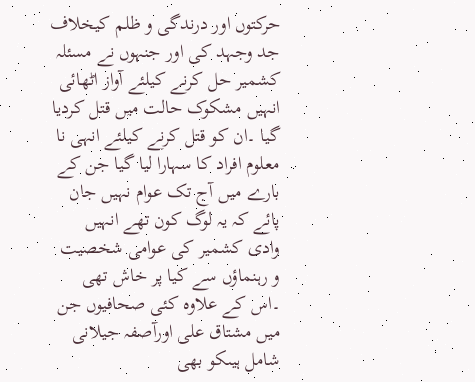حرکتوں اور درندگی و ظلم کیخلاف جد وجہد کی اور جنہوں نے مسئلہ کشمیر حل کرنے کیلئے آواز اٹھائی انہیں مشکوک حالت میں قتل کردیا گیا ۔ان کو قتل کرنے کیلئے انہی نا معلوم افراد کا سہارا لیا گیا جن کے بارے میں آج تک عوام نہیں جان پائے کہ یہ لوگ کون تھے انہیں وادی کشمیر کی عوامی شخصیت و رہنماؤں سے کیا پر خاش تھی ۔اس کے علاوہ کئی صحافیوں جن میں مشتاق علی اورآصفہ جیلانی شامل ہیںکو بھی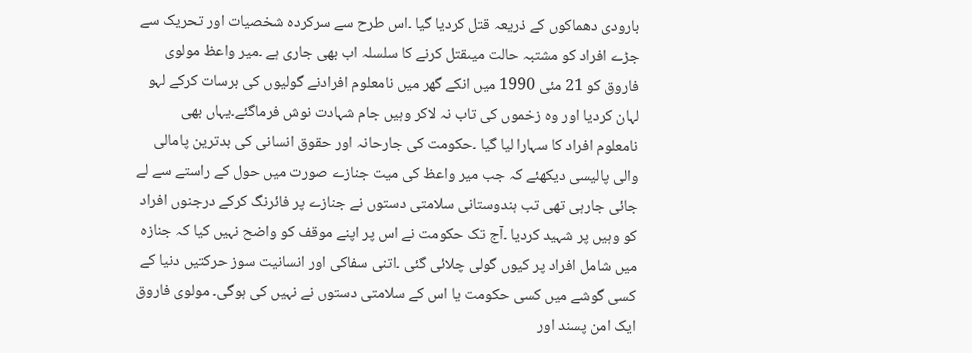بارودی دھماکوں کے ذریعہ قتل کردیا گیا ۔اس طرح سے سرکردہ شخصیات اور تحریک سے جڑے افراد کو مشتبہ حالت میںقتل کرنے کا سلسلہ اب بھی جاری ہے ۔میر واعظ مولوی فاروق کو 21 مئی 1990 میں انکے گھر میں نامعلوم افرادنے گولیوں کی برسات کرکے لہو لہان کردیا اور وہ زخموں کی تاب نہ لاکر وہیں جام شہادت نوش فرماگئے۔یہاں بھی نامعلوم افراد کا سہارا لیا گیا ۔حکومت کی جارحانہ اور حقوق انسانی کی بدترین پامالی والی پالیسی دیکھئے کہ جب میر واعظ کی میت جنازے صورت میں حول کے راستے سے لے جائی جارہی تھی تب ہندوستانی سلامتی دستوں نے جنازے پر فائرنگ کرکے درجنوں افراد کو وہیں پر شہید کردیا ۔آج تک حکومت نے اس پر اپنے موقف کو واضح نہیں کیا کہ جنازہ میں شامل افراد پر کیوں گولی چلائی گئی ۔اتنی سفاکی اور انسانیت سوز حرکتیں دنیا کے کسی گوشے میں کسی حکومت یا اس کے سلامتی دستوں نے نہیں کی ہوگی۔ مولوی فاروق ایک امن پسند اور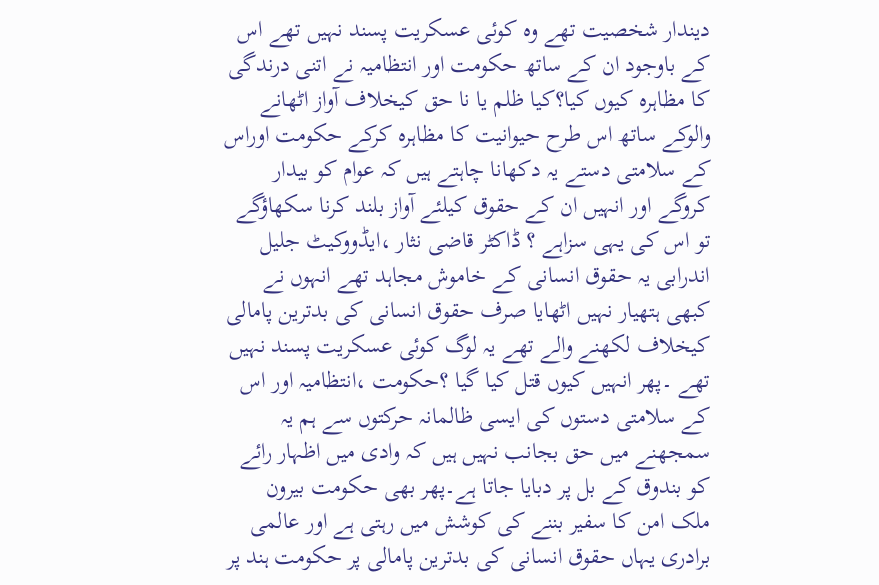دیندار شخصیت تھے وہ کوئی عسکریت پسند نہیں تھے اس کے باوجود ان کے ساتھ حکومت اور انتظامیہ نے اتنی درندگی کا مظاہرہ کیوں کیا؟کیا ظلم یا نا حق کیخلاف آواز اٹھانے والوکے ساتھ اس طرح حیوانیت کا مظاہرہ کرکے حکومت اوراس کے سلامتی دستے یہ دکھانا چاہتے ہیں کہ عوام کو بیدار کروگے اور انہیں ان کے حقوق کیلئے آواز بلند کرنا سکھاؤگے تو اس کی یہی سزاہے ؟ ڈاکٹر قاضی نثار ،ایڈووکیٹ جلیل اندرابی یہ حقوق انسانی کے خاموش مجاہد تھے انہوں نے کبھی ہتھیار نہیں اٹھایا صرف حقوق انسانی کی بدترین پامالی کیخلاف لکھنے والے تھے یہ لوگ کوئی عسکریت پسند نہیں تھے ۔پھر انہیں کیوں قتل کیا گیا ؟حکومت ،انتظامیہ اور اس کے سلامتی دستوں کی ایسی ظالمانہ حرکتوں سے ہم یہ سمجھنے میں حق بجانب نہیں ہیں کہ وادی میں اظہار رائے کو بندوق کے بل پر دبایا جاتا ہے۔پھر بھی حکومت بیرون ملک امن کا سفیر بننے کی کوشش میں رہتی ہے اور عالمی برادری یہاں حقوق انسانی کی بدترین پامالی پر حکومت ہند پر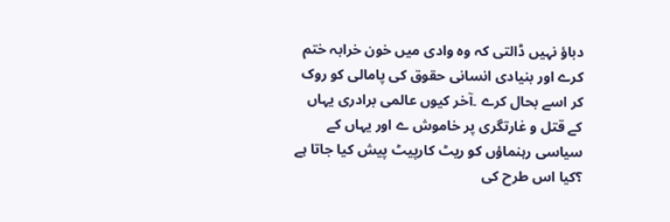دباؤ نہیں ڈالتی کہ وہ وادی میں خون خرابہ ختم کرے اور بنیادی انسانی حقوق کی پامالی کو روک کر اسے بحال کرے ۔آخر کیوں عالمی برادری یہاں کے قتل و غارتگری پر خاموش ے اور یہاں کے سیاسی رہنماؤں کو ریٹ کارپیٹ پیش کیا جاتا ہے ؟کیا اس طرح کی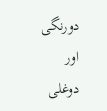دورنگی اور دوغلی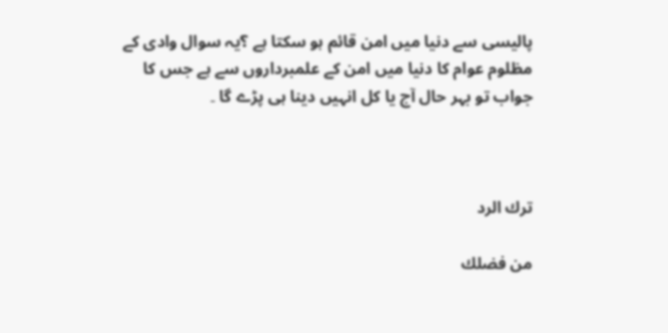پالیسی سے دنیا میں امن قائم ہو سکتا ہے ؟یہ سوال وادی کے مظلوم عوام کا دنیا میں امن کے علمبرداروں سے ہے جس کا جواب تو بہر حال آج یا کل انہیں دینا ہی پڑے گا ۔



ترك الرد

من فضلك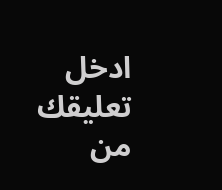ادخل تعليقك
من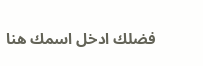فضلك ادخل اسمك هنا